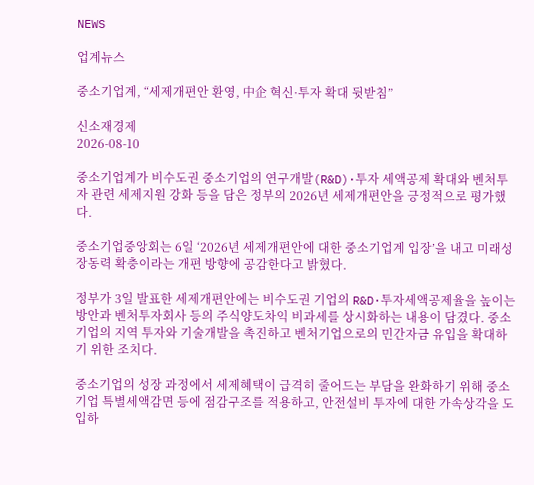NEWS

업계뉴스

중소기업계, “세제개편안 환영, 中企 혁신·투자 확대 뒷받침”

신소재경제
2026-08-10

중소기업계가 비수도권 중소기업의 연구개발(R&D)·투자 세액공제 확대와 벤처투자 관련 세제지원 강화 등을 담은 정부의 2026년 세제개편안을 긍정적으로 평가했다.

중소기업중앙회는 6일 ‘2026년 세제개편안에 대한 중소기업계 입장’을 내고 미래성장동력 확충이라는 개편 방향에 공감한다고 밝혔다.

정부가 3일 발표한 세제개편안에는 비수도권 기업의 R&D·투자세액공제율을 높이는 방안과 벤처투자회사 등의 주식양도차익 비과세를 상시화하는 내용이 담겼다. 중소기업의 지역 투자와 기술개발을 촉진하고 벤처기업으로의 민간자금 유입을 확대하기 위한 조치다.

중소기업의 성장 과정에서 세제혜택이 급격히 줄어드는 부담을 완화하기 위해 중소기업 특별세액감면 등에 점감구조를 적용하고, 안전설비 투자에 대한 가속상각을 도입하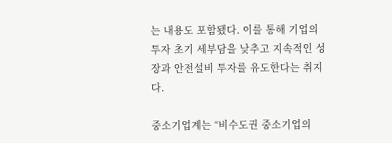는 내용도 포함됐다. 이를 통해 기업의 투자 초기 세부담을 낮추고 지속적인 성장과 안전설비 투자를 유도한다는 취지다.

중소기업계는 “비수도권 중소기업의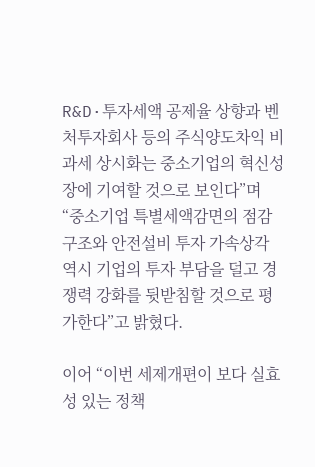R&D·투자세액 공제율 상향과 벤처투자회사 등의 주식양도차익 비과세 상시화는 중소기업의 혁신성장에 기여할 것으로 보인다”며 “중소기업 특별세액감면의 점감구조와 안전설비 투자 가속상각 역시 기업의 투자 부담을 덜고 경쟁력 강화를 뒷받침할 것으로 평가한다”고 밝혔다.

이어 “이번 세제개편이 보다 실효성 있는 정책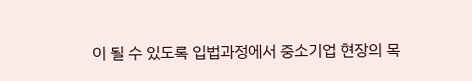이 될 수 있도록 입법과정에서 중소기업 현장의 목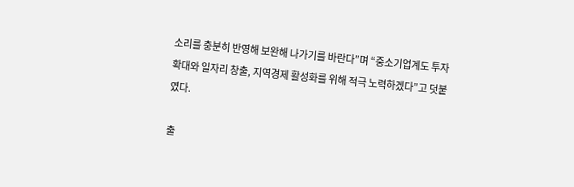소리를 충분히 반영해 보완해 나가기를 바란다”며 “중소기업계도 투자 확대와 일자리 창출, 지역경제 활성화를 위해 적극 노력하겠다”고 덧붙였다.

출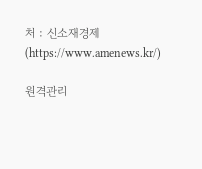처 : 신소재경제(https://www.amenews.kr/)

원격관리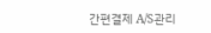간편결제 A/S관리